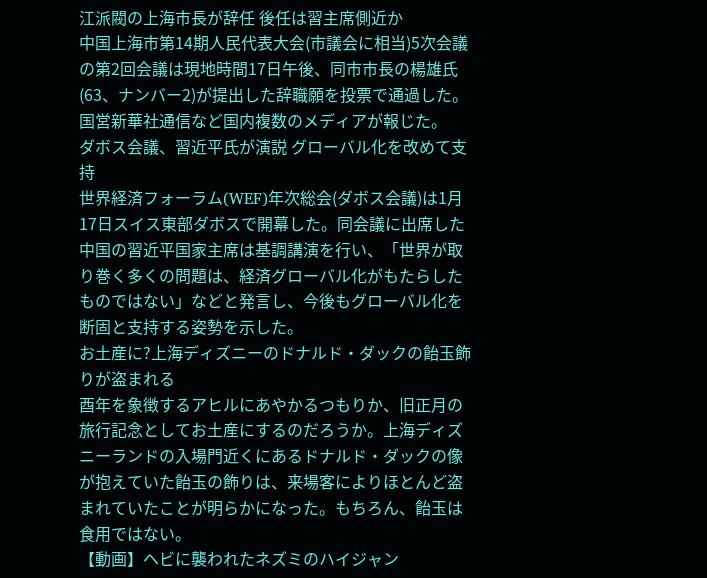江派閥の上海市長が辞任 後任は習主席側近か
中国上海市第14期人民代表大会(市議会に相当)5次会議の第2回会議は現地時間17日午後、同市市長の楊雄氏(63、ナンバー2)が提出した辞職願を投票で通過した。国営新華社通信など国内複数のメディアが報じた。
ダボス会議、習近平氏が演説 グローバル化を改めて支持
世界経済フォーラム(WEF)年次総会(ダボス会議)は1月17日スイス東部ダボスで開幕した。同会議に出席した中国の習近平国家主席は基調講演を行い、「世界が取り巻く多くの問題は、経済グローバル化がもたらしたものではない」などと発言し、今後もグローバル化を断固と支持する姿勢を示した。
お土産に?上海ディズニーのドナルド・ダックの飴玉飾りが盗まれる
酉年を象徴するアヒルにあやかるつもりか、旧正月の旅行記念としてお土産にするのだろうか。上海ディズニーランドの入場門近くにあるドナルド・ダックの像が抱えていた飴玉の飾りは、来場客によりほとんど盗まれていたことが明らかになった。もちろん、飴玉は食用ではない。
【動画】ヘビに襲われたネズミのハイジャン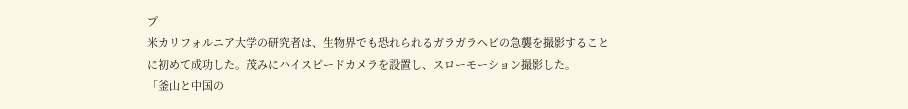プ
米カリフォルニア大学の研究者は、生物界でも恐れられるガラガラヘビの急襲を撮影することに初めて成功した。茂みにハイスピードカメラを設置し、スローモーション撮影した。
「釜山と中国の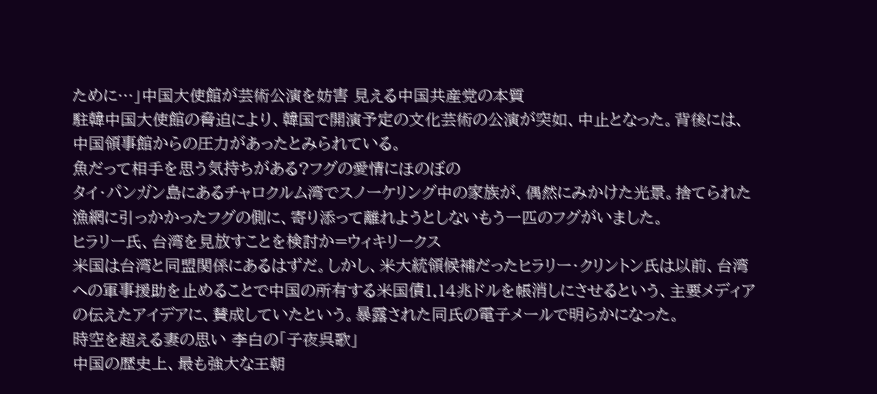ために…」中国大使館が芸術公演を妨害 見える中国共産党の本質
駐韓中国大使館の脅迫により、韓国で開演予定の文化芸術の公演が突如、中止となった。背後には、中国領事館からの圧力があったとみられている。
魚だって相手を思う気持ちがある?フグの愛情にほのぼの
タイ・パンガン島にあるチャロクルム湾でスノーケリング中の家族が、偶然にみかけた光景。捨てられた漁網に引っかかったフグの側に、寄り添って離れようとしないもう一匹のフグがいました。
ヒラリー氏、台湾を見放すことを検討か=ウィキリークス
米国は台湾と同盟関係にあるはずだ。しかし、米大統領候補だったヒラリー・クリントン氏は以前、台湾への軍事援助を止めることで中国の所有する米国債1.14兆ドルを帳消しにさせるという、主要メディアの伝えたアイデアに、賛成していたという。暴露された同氏の電子メールで明らかになった。
時空を超える妻の思い 李白の「子夜呉歌」
中国の歴史上、最も強大な王朝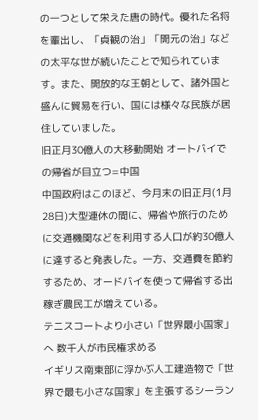の一つとして栄えた唐の時代。優れた名将を輩出し、「貞観の治」「開元の治」などの太平な世が続いたことで知られています。また、開放的な王朝として、諸外国と盛んに貿易を行い、国には様々な民族が居住していました。
旧正月30億人の大移動開始 オートバイでの帰省が目立つ=中国
中国政府はこのほど、今月末の旧正月(1月28日)大型連休の間に、帰省や旅行のために交通機関などを利用する人口が約30億人に達すると発表した。一方、交通費を節約するため、オードバイを使って帰省する出稼ぎ農民工が増えている。
テニスコートより小さい「世界最小国家」へ 数千人が市民権求める
イギリス南東部に浮かぶ人工建造物で「世界で最も小さな国家」を主張するシーラン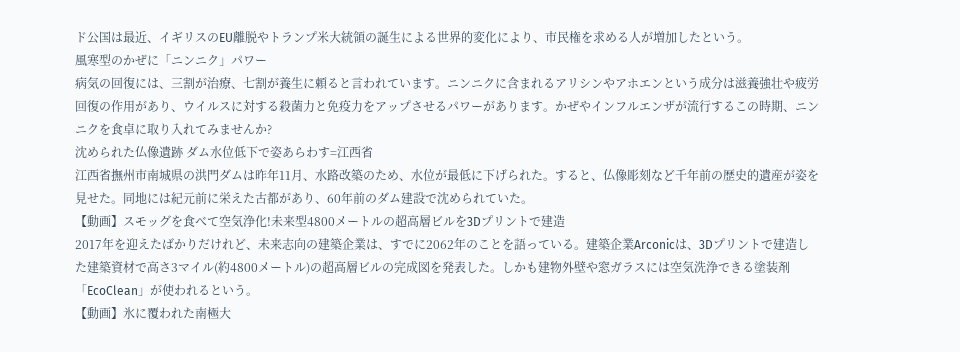ド公国は最近、イギリスのEU離脱やトランプ米大統領の誕生による世界的変化により、市民権を求める人が増加したという。
風寒型のかぜに「ニンニク」パワー
病気の回復には、三割が治療、七割が養生に頼ると言われています。ニンニクに含まれるアリシンやアホエンという成分は滋養強壮や疲労回復の作用があり、ウイルスに対する殺菌力と免疫力をアップさせるパワーがあります。かぜやインフルエンザが流行するこの時期、ニンニクを食卓に取り入れてみませんか?
沈められた仏像遺跡 ダム水位低下で姿あらわす=江西省
江西省撫州市南城県の洪門ダムは昨年11月、水路改築のため、水位が最低に下げられた。すると、仏像彫刻など千年前の歴史的遺産が姿を見せた。同地には紀元前に栄えた古都があり、60年前のダム建設で沈められていた。
【動画】スモッグを食べて空気浄化!未来型4800メートルの超高層ビルを3Dプリントで建造
2017年を迎えたばかりだけれど、未来志向の建築企業は、すでに2062年のことを語っている。建築企業Arconicは、3Dプリントで建造した建築資材で高さ3マイル(約4800メートル)の超高層ビルの完成図を発表した。しかも建物外壁や窓ガラスには空気洗浄できる塗装剤「EcoClean」が使われるという。
【動画】氷に覆われた南極大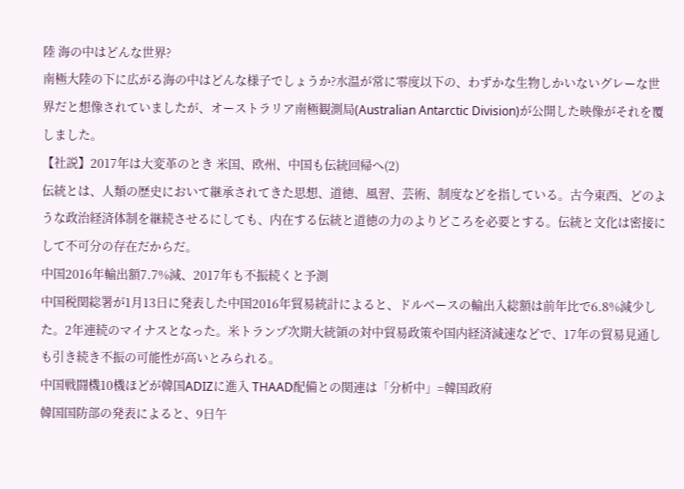陸 海の中はどんな世界?
南極大陸の下に広がる海の中はどんな様子でしょうか?水温が常に零度以下の、わずかな生物しかいないグレーな世界だと想像されていましたが、オーストラリア南極観測局(Australian Antarctic Division)が公開した映像がそれを覆しました。
【社説】2017年は大変革のとき 米国、欧州、中国も伝統回帰へ(2)
伝統とは、人類の歴史において継承されてきた思想、道徳、風習、芸術、制度などを指している。古今東西、どのような政治経済体制を継続させるにしても、内在する伝統と道徳の力のよりどころを必要とする。伝統と文化は密接にして不可分の存在だからだ。
中国2016年輸出額7.7%減、2017年も不振続くと予測
中国税関総署が1月13日に発表した中国2016年貿易統計によると、ドルベースの輸出入総額は前年比で6.8%減少した。2年連続のマイナスとなった。米トランプ次期大統領の対中貿易政策や国内経済減速などで、17年の貿易見通しも引き続き不振の可能性が高いとみられる。
中国戦闘機10機ほどが韓国ADIZに進入 THAAD配備との関連は「分析中」=韓国政府
韓国国防部の発表によると、9日午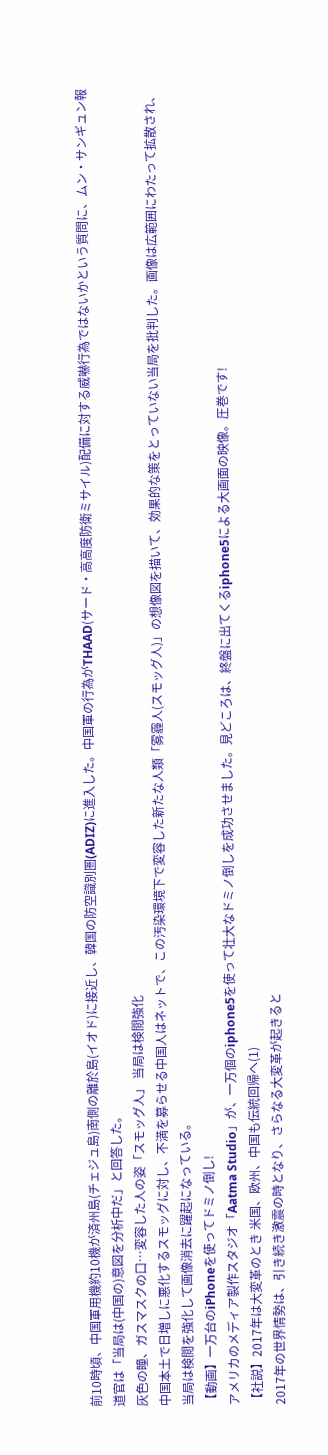前10時頃、中国軍用機約10機が済州島(チェジュ島)南側の離於島(イオド)に接近し、韓国の防空識別圏(ADIZ)に進入した。中国軍の行為がTHAAD(サード・高高度防衛ミサイル)配備に対する威嚇行為ではないかという質問に、ムン・サンギュン報道官は「当局は(中国の)意図を分析中だ」と回答した。
灰色の瞳、ガスマスクの口…変容した人の姿「スモッグ人」 当局は検閲強化
中国本土で日増しに悪化するスモッグに対し、不満を募らせる中国人はネットで、この汚染環境下で変容した新たな人類「雾霾人(スモッグ人)」の想像図を描いて、効果的な策をとっていない当局を批判した。画像は広範囲にわたって拡散され、当局は検閲を強化して画像消去に躍起になっている。
【動画】一万台のiPhoneを使ってドミノ倒し!
アメリカのメディア製作スタジオ「Aatma Studio」が、一万個のiphone5を使って壮大なドミノ倒しを成功させました。見どころは、終盤に出てくるiphone5による大画面の映像。圧巻です!
【社説】2017年は大変革のとき 米国、欧州、中国も伝統回帰へ(1)
2017年の世界情勢は、引き続き激震の時となり、さらなる大変革が起きると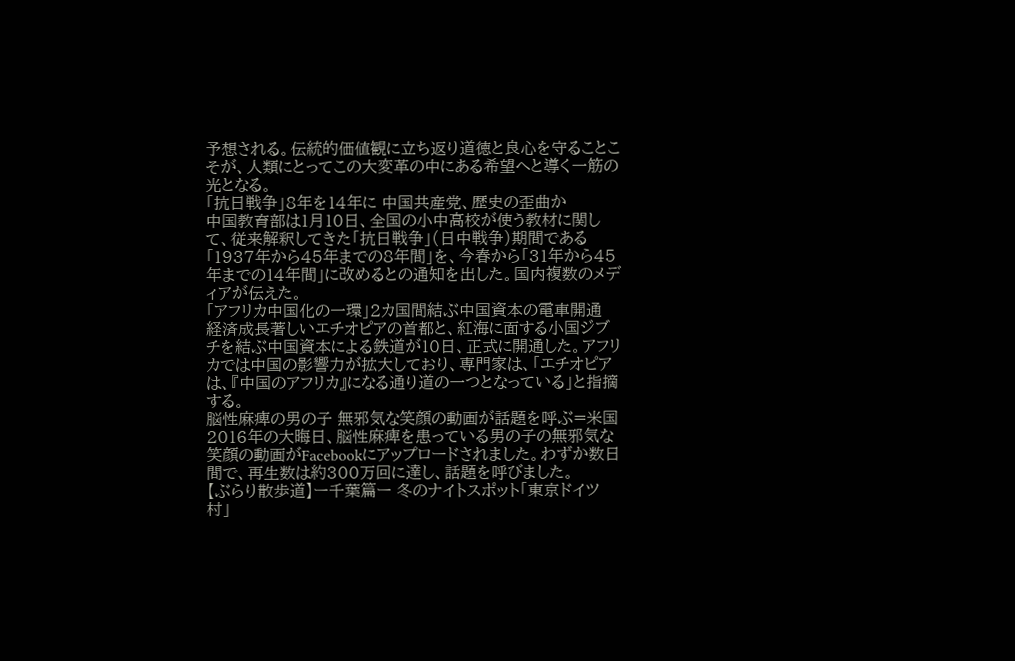予想される。伝統的価値観に立ち返り道徳と良心を守ることこそが、人類にとってこの大変革の中にある希望へと導く一筋の光となる。
「抗日戦争」8年を14年に 中国共産党、歴史の歪曲か
中国教育部は1月10日、全国の小中高校が使う教材に関して、従来解釈してきた「抗日戦争」(日中戦争)期間である「1937年から45年までの8年間」を、今春から「31年から45年までの14年間」に改めるとの通知を出した。国内複数のメディアが伝えた。
「アフリカ中国化の一環」2カ国間結ぶ中国資本の電車開通
経済成長著しいエチオピアの首都と、紅海に面する小国ジブチを結ぶ中国資本による鉄道が10日、正式に開通した。アフリカでは中国の影響力が拡大しており、専門家は、「エチオピアは、『中国のアフリカ』になる通り道の一つとなっている」と指摘する。
脳性麻痺の男の子 無邪気な笑顔の動画が話題を呼ぶ=米国
2016年の大晦日、脳性麻痺を患っている男の子の無邪気な笑顔の動画がFacebookにアップロードされました。わずか数日間で、再生数は約300万回に達し、話題を呼びました。
【ぶらり散歩道】ー千葉篇ー 冬のナイトスポット「東京ドイツ村」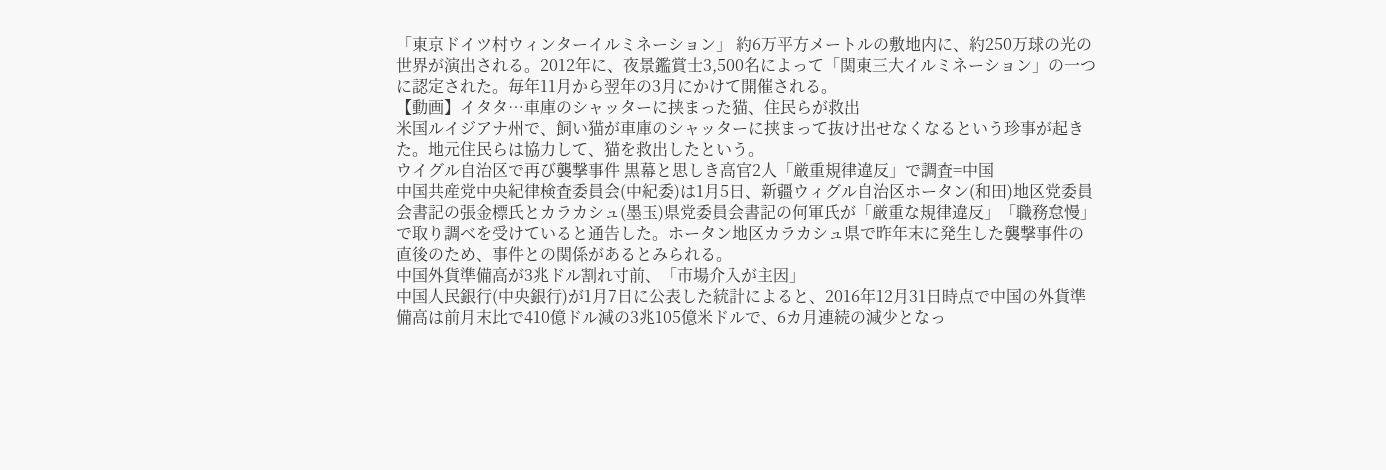「東京ドイツ村ウィンターイルミネーション」 約6万平方メートルの敷地内に、約250万球の光の世界が演出される。2012年に、夜景鑑賞士3,500名によって「関東三大イルミネーション」の一つに認定された。毎年11月から翌年の3月にかけて開催される。
【動画】イタタ…車庫のシャッターに挟まった猫、住民らが救出
米国ルイジアナ州で、飼い猫が車庫のシャッターに挟まって抜け出せなくなるという珍事が起きた。地元住民らは協力して、猫を救出したという。
ウイグル自治区で再び襲撃事件 黒幕と思しき高官2人「厳重規律違反」で調査=中国
中国共産党中央紀律検査委員会(中紀委)は1月5日、新疆ウィグル自治区ホータン(和田)地区党委員会書記の張金標氏とカラカシュ(墨玉)県党委員会書記の何軍氏が「厳重な規律違反」「職務怠慢」で取り調べを受けていると通告した。ホータン地区カラカシュ県で昨年末に発生した襲撃事件の直後のため、事件との関係があるとみられる。
中国外貨準備高が3兆ドル割れ寸前、「市場介入が主因」
中国人民銀行(中央銀行)が1月7日に公表した統計によると、2016年12月31日時点で中国の外貨準備高は前月末比で410億ドル減の3兆105億米ドルで、6カ月連続の減少となっ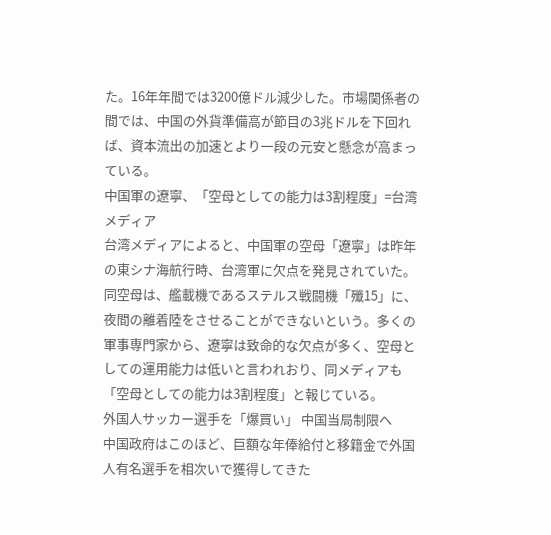た。16年年間では3200億ドル減少した。市場関係者の間では、中国の外貨準備高が節目の3兆ドルを下回れば、資本流出の加速とより一段の元安と懸念が高まっている。
中国軍の遼寧、「空母としての能力は3割程度」=台湾メディア
台湾メディアによると、中国軍の空母「遼寧」は昨年の東シナ海航行時、台湾軍に欠点を発見されていた。同空母は、艦載機であるステルス戦闘機「殲15」に、夜間の離着陸をさせることができないという。多くの軍事専門家から、遼寧は致命的な欠点が多く、空母としての運用能力は低いと言われおり、同メディアも「空母としての能力は3割程度」と報じている。
外国人サッカー選手を「爆買い」 中国当局制限へ
中国政府はこのほど、巨額な年俸給付と移籍金で外国人有名選手を相次いで獲得してきた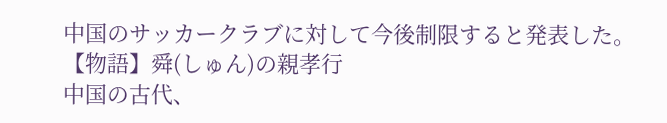中国のサッカークラブに対して今後制限すると発表した。
【物語】舜(しゅん)の親孝行
中国の古代、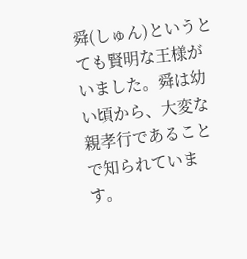舜(しゅん)というとても賢明な王様がいました。舜は幼い頃から、大変な親孝行であることで知られています。